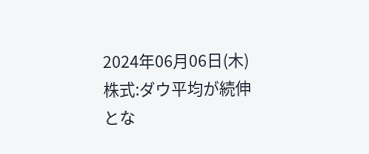2024年06月06日(木)
株式:ダウ平均が続伸とな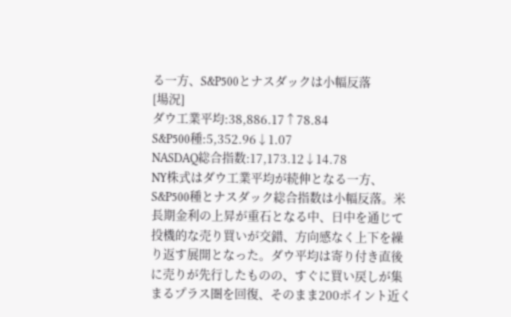る一方、S&P500とナスダックは小幅反落
[場況]
ダウ工業平均:38,886.17↑78.84
S&P500種:5,352.96↓1.07
NASDAQ総合指数:17,173.12↓14.78
NY株式はダウ工業平均が続伸となる一方、S&P500種とナスダック総合指数は小幅反落。米長期金利の上昇が重石となる中、日中を通じて投機的な売り買いが交錯、方向感なく上下を繰り返す展開となった。ダウ平均は寄り付き直後に売りが先行したものの、すぐに買い戻しが集まるプラス圏を回復、そのまま200ポイント近く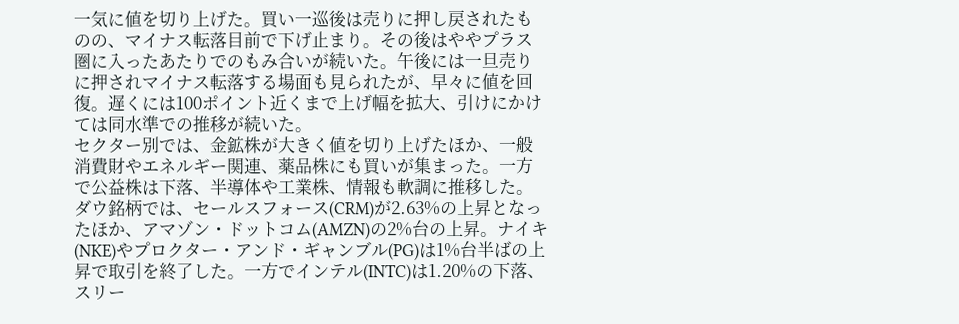一気に値を切り上げた。買い一巡後は売りに押し戻されたものの、マイナス転落目前で下げ止まり。その後はややプラス圏に入ったあたりでのもみ合いが続いた。午後には一旦売りに押されマイナス転落する場面も見られたが、早々に値を回復。遅くには100ポイント近くまで上げ幅を拡大、引けにかけては同水準での推移が続いた。
セクター別では、金鉱株が大きく値を切り上げたほか、一般消費財やエネルギー関連、薬品株にも買いが集まった。一方で公益株は下落、半導体や工業株、情報も軟調に推移した。ダウ銘柄では、セールスフォース(CRM)が2.63%の上昇となったほか、アマゾン・ドットコム(AMZN)の2%台の上昇。ナイキ(NKE)やプロクター・アンド・ギャンブル(PG)は1%台半ばの上昇で取引を終了した。一方でインテル(INTC)は1.20%の下落、スリー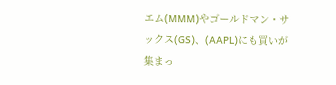エム(MMM)やゴールドマン・サックス(GS)、(AAPL)にも買いが集まっ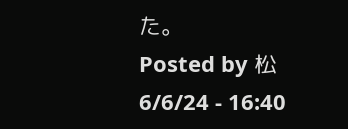た。
Posted by 松 6/6/24 - 16:40